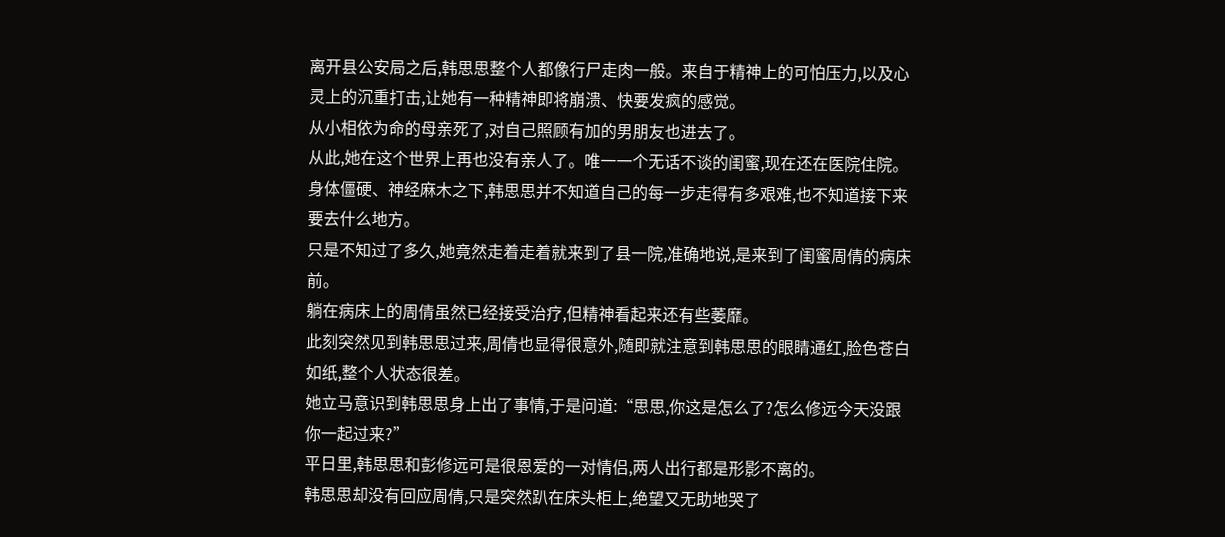离开县公安局之后,韩思思整个人都像行尸走肉一般。来自于精神上的可怕压力,以及心灵上的沉重打击,让她有一种精神即将崩溃、快要发疯的感觉。
从小相依为命的母亲死了,对自己照顾有加的男朋友也进去了。
从此,她在这个世界上再也没有亲人了。唯一一个无话不谈的闺蜜,现在还在医院住院。
身体僵硬、神经麻木之下,韩思思并不知道自己的每一步走得有多艰难,也不知道接下来要去什么地方。
只是不知过了多久,她竟然走着走着就来到了县一院,准确地说,是来到了闺蜜周倩的病床前。
躺在病床上的周倩虽然已经接受治疗,但精神看起来还有些萎靡。
此刻突然见到韩思思过来,周倩也显得很意外,随即就注意到韩思思的眼睛通红,脸色苍白如纸,整个人状态很差。
她立马意识到韩思思身上出了事情,于是问道:“思思,你这是怎么了?怎么修远今天没跟你一起过来?”
平日里,韩思思和彭修远可是很恩爱的一对情侣,两人出行都是形影不离的。
韩思思却没有回应周倩,只是突然趴在床头柜上,绝望又无助地哭了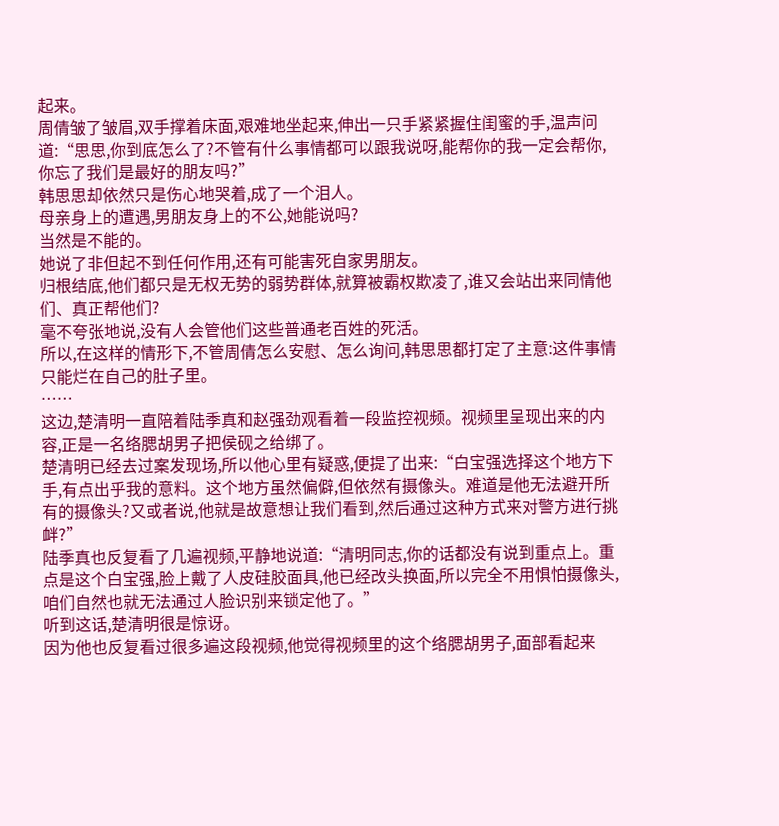起来。
周倩皱了皱眉,双手撑着床面,艰难地坐起来,伸出一只手紧紧握住闺蜜的手,温声问道:“思思,你到底怎么了?不管有什么事情都可以跟我说呀,能帮你的我一定会帮你,你忘了我们是最好的朋友吗?”
韩思思却依然只是伤心地哭着,成了一个泪人。
母亲身上的遭遇,男朋友身上的不公,她能说吗?
当然是不能的。
她说了非但起不到任何作用,还有可能害死自家男朋友。
归根结底,他们都只是无权无势的弱势群体,就算被霸权欺凌了,谁又会站出来同情他们、真正帮他们?
毫不夸张地说,没有人会管他们这些普通老百姓的死活。
所以,在这样的情形下,不管周倩怎么安慰、怎么询问,韩思思都打定了主意:这件事情只能烂在自己的肚子里。
……
这边,楚清明一直陪着陆季真和赵强劲观看着一段监控视频。视频里呈现出来的内容,正是一名络腮胡男子把侯砚之给绑了。
楚清明已经去过案发现场,所以他心里有疑惑,便提了出来:“白宝强选择这个地方下手,有点出乎我的意料。这个地方虽然偏僻,但依然有摄像头。难道是他无法避开所有的摄像头?又或者说,他就是故意想让我们看到,然后通过这种方式来对警方进行挑衅?”
陆季真也反复看了几遍视频,平静地说道:“清明同志,你的话都没有说到重点上。重点是这个白宝强,脸上戴了人皮硅胶面具,他已经改头换面,所以完全不用惧怕摄像头,咱们自然也就无法通过人脸识别来锁定他了。”
听到这话,楚清明很是惊讶。
因为他也反复看过很多遍这段视频,他觉得视频里的这个络腮胡男子,面部看起来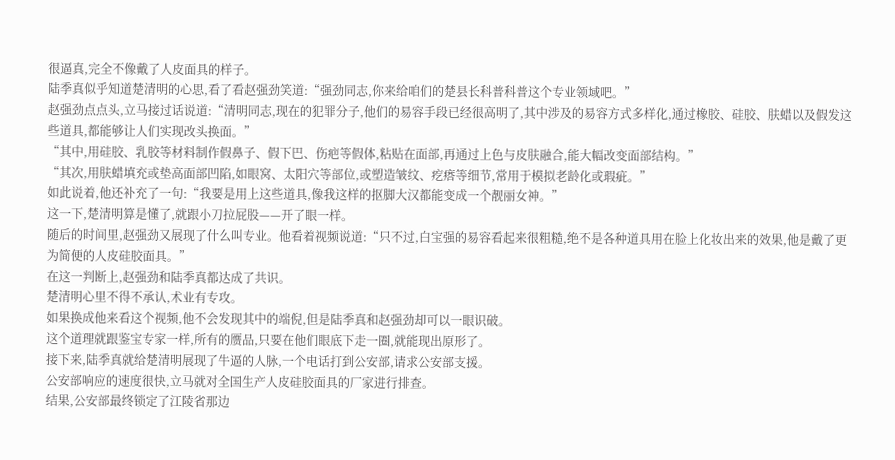很逼真,完全不像戴了人皮面具的样子。
陆季真似乎知道楚清明的心思,看了看赵强劲笑道:“强劲同志,你来给咱们的楚县长科普科普这个专业领域吧。”
赵强劲点点头,立马接过话说道:“清明同志,现在的犯罪分子,他们的易容手段已经很高明了,其中涉及的易容方式多样化,通过橡胶、硅胶、肤蜡以及假发这些道具,都能够让人们实现改头换面。”
“其中,用硅胶、乳胶等材料制作假鼻子、假下巴、伤疤等假体,粘贴在面部,再通过上色与皮肤融合,能大幅改变面部结构。”
“其次,用肤蜡填充或垫高面部凹陷,如眼窝、太阳穴等部位,或塑造皱纹、疙瘩等细节,常用于模拟老龄化或瑕疵。”
如此说着,他还补充了一句:“我要是用上这些道具,像我这样的抠脚大汉都能变成一个靓丽女神。”
这一下,楚清明算是懂了,就跟小刀拉屁股——开了眼一样。
随后的时间里,赵强劲又展现了什么叫专业。他看着视频说道:“只不过,白宝强的易容看起来很粗糙,绝不是各种道具用在脸上化妆出来的效果,他是戴了更为简便的人皮硅胶面具。”
在这一判断上,赵强劲和陆季真都达成了共识。
楚清明心里不得不承认,术业有专攻。
如果换成他来看这个视频,他不会发现其中的端倪,但是陆季真和赵强劲却可以一眼识破。
这个道理就跟鉴宝专家一样,所有的赝品,只要在他们眼底下走一圈,就能现出原形了。
接下来,陆季真就给楚清明展现了牛逼的人脉,一个电话打到公安部,请求公安部支援。
公安部响应的速度很快,立马就对全国生产人皮硅胶面具的厂家进行排查。
结果,公安部最终锁定了江陵省那边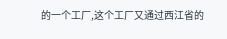的一个工厂,这个工厂又通过西江省的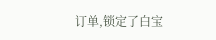订单,锁定了白宝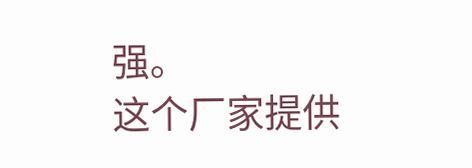强。
这个厂家提供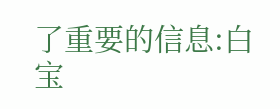了重要的信息:白宝